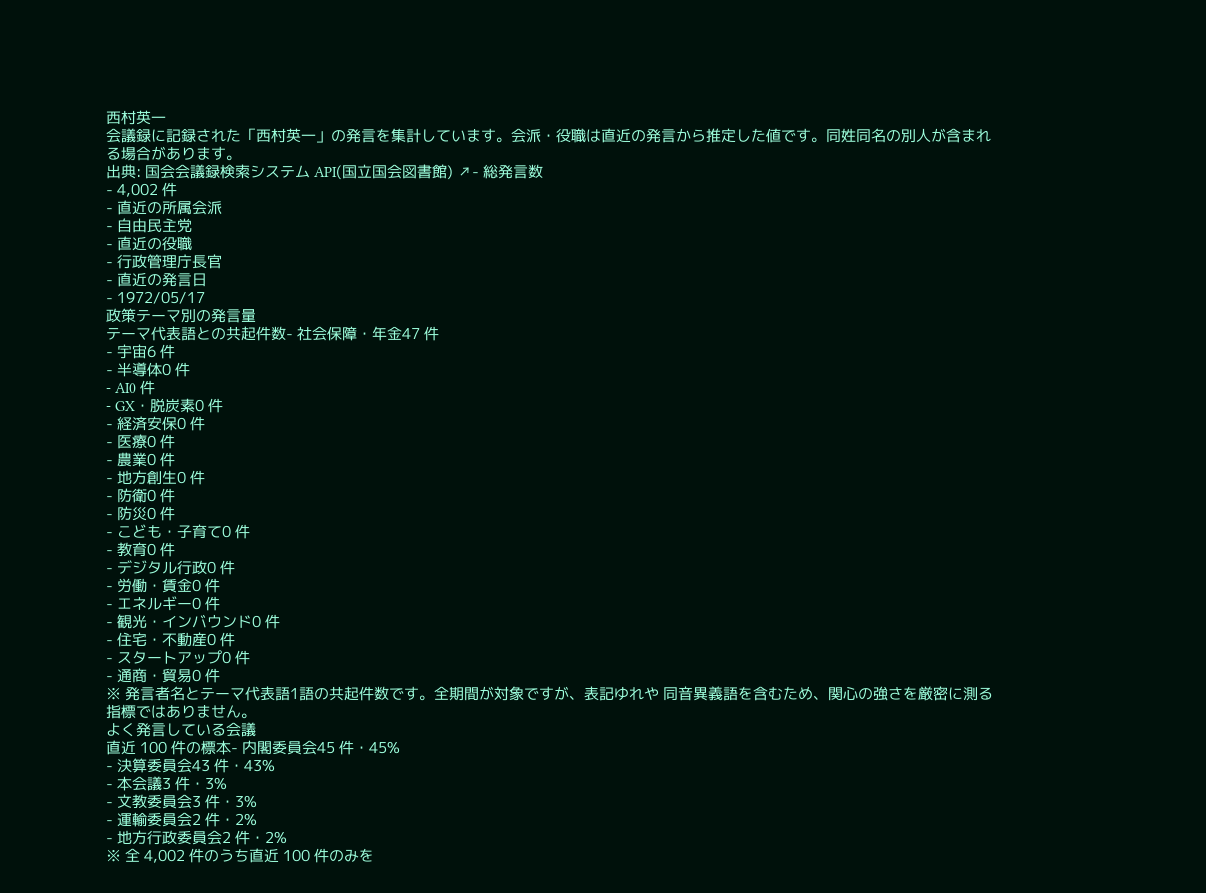西村英一
会議録に記録された「西村英一」の発言を集計しています。会派・役職は直近の発言から推定した値です。同姓同名の別人が含まれる場合があります。
出典: 国会会議録検索システム API(国立国会図書館) ↗- 総発言数
- 4,002 件
- 直近の所属会派
- 自由民主党
- 直近の役職
- 行政管理庁長官
- 直近の発言日
- 1972/05/17
政策テーマ別の発言量
テーマ代表語との共起件数- 社会保障・年金47 件
- 宇宙6 件
- 半導体0 件
- AI0 件
- GX・脱炭素0 件
- 経済安保0 件
- 医療0 件
- 農業0 件
- 地方創生0 件
- 防衛0 件
- 防災0 件
- こども・子育て0 件
- 教育0 件
- デジタル行政0 件
- 労働・賃金0 件
- エネルギー0 件
- 観光・インバウンド0 件
- 住宅・不動産0 件
- スタートアップ0 件
- 通商・貿易0 件
※ 発言者名とテーマ代表語1語の共起件数です。全期間が対象ですが、表記ゆれや 同音異義語を含むため、関心の強さを厳密に測る指標ではありません。
よく発言している会議
直近 100 件の標本- 内閣委員会45 件・45%
- 決算委員会43 件・43%
- 本会議3 件・3%
- 文教委員会3 件・3%
- 運輸委員会2 件・2%
- 地方行政委員会2 件・2%
※ 全 4,002 件のうち直近 100 件のみを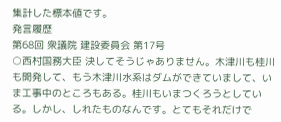集計した標本値です。
発言履歴
第68回 衆議院 建設委員会 第17号
○西村国務大臣 決してそうじゃありません。木津川も桂川も開発して、もう木津川水系はダムができていまして、いま工事中のところもある。桂川もいまつくろうとしている。しかし、しれたものなんです。とてもそれだけで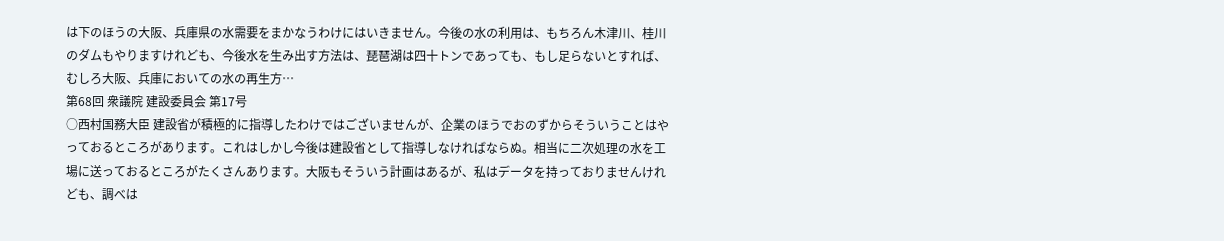は下のほうの大阪、兵庫県の水需要をまかなうわけにはいきません。今後の水の利用は、もちろん木津川、桂川のダムもやりますけれども、今後水を生み出す方法は、琵琶湖は四十トンであっても、もし足らないとすれば、むしろ大阪、兵庫においての水の再生方…
第68回 衆議院 建設委員会 第17号
○西村国務大臣 建設省が積極的に指導したわけではございませんが、企業のほうでおのずからそういうことはやっておるところがあります。これはしかし今後は建設省として指導しなければならぬ。相当に二次処理の水を工場に送っておるところがたくさんあります。大阪もそういう計画はあるが、私はデータを持っておりませんけれども、調べは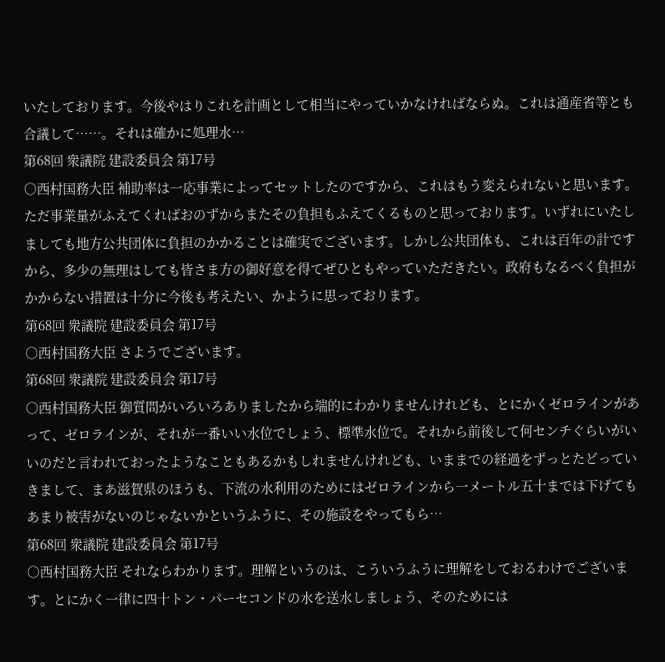いたしております。今後やはりこれを計画として相当にやっていかなければならぬ。これは通産省等とも合議して……。それは確かに処理水…
第68回 衆議院 建設委員会 第17号
○西村国務大臣 補助率は一応事業によってセットしたのですから、これはもう変えられないと思います。ただ事業量がふえてくればおのずからまたその負担もふえてくるものと思っております。いずれにいたしましても地方公共団体に負担のかかることは確実でございます。しかし公共団体も、これは百年の計ですから、多少の無理はしても皆さま方の御好意を得てぜひともやっていただきたい。政府もなるべく負担がかからない措置は十分に今後も考えたい、かように思っております。
第68回 衆議院 建設委員会 第17号
○西村国務大臣 さようでございます。
第68回 衆議院 建設委員会 第17号
○西村国務大臣 御質問がいろいろありましたから端的にわかりませんけれども、とにかくゼロラインがあって、ゼロラインが、それが一番いい水位でしょう、標準水位で。それから前後して何センチぐらいがいいのだと言われておったようなこともあるかもしれませんけれども、いままでの経過をずっとたどっていきまして、まあ滋賀県のほうも、下流の水利用のためにはゼロラインから一メートル五十までは下げてもあまり被害がないのじゃないかというふうに、その施設をやってもら…
第68回 衆議院 建設委員会 第17号
○西村国務大臣 それならわかります。理解というのは、こういうふうに理解をしておるわけでございます。とにかく一律に四十トン・パーセコンドの水を送水しましょう、そのためには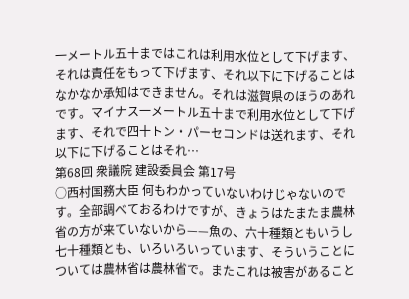一メートル五十まではこれは利用水位として下げます、それは責任をもって下げます、それ以下に下げることはなかなか承知はできません。それは滋賀県のほうのあれです。マイナス一メートル五十まで利用水位として下げます、それで四十トン・パーセコンドは送れます、それ以下に下げることはそれ…
第68回 衆議院 建設委員会 第17号
○西村国務大臣 何もわかっていないわけじゃないのです。全部調べておるわけですが、きょうはたまたま農林省の方が来ていないから——魚の、六十種類ともいうし七十種類とも、いろいろいっています、そういうことについては農林省は農林省で。またこれは被害があること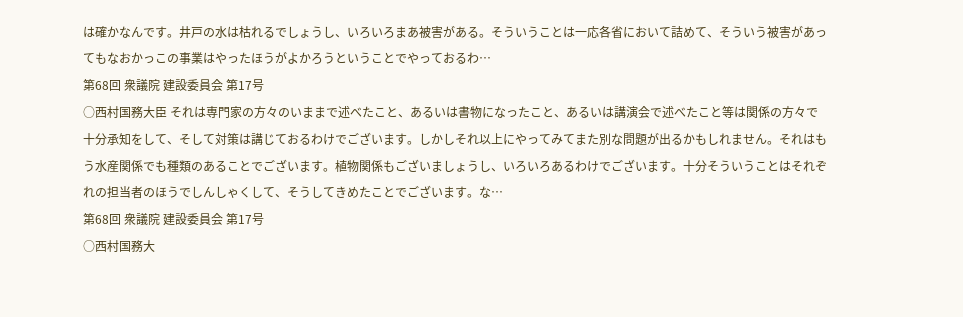は確かなんです。井戸の水は枯れるでしょうし、いろいろまあ被害がある。そういうことは一応各省において詰めて、そういう被害があってもなおかっこの事業はやったほうがよかろうということでやっておるわ…
第68回 衆議院 建設委員会 第17号
○西村国務大臣 それは専門家の方々のいままで述べたこと、あるいは書物になったこと、あるいは講演会で述べたこと等は関係の方々で十分承知をして、そして対策は講じておるわけでございます。しかしそれ以上にやってみてまた別な問題が出るかもしれません。それはもう水産関係でも種類のあることでございます。植物関係もございましょうし、いろいろあるわけでございます。十分そういうことはそれぞれの担当者のほうでしんしゃくして、そうしてきめたことでございます。な…
第68回 衆議院 建設委員会 第17号
○西村国務大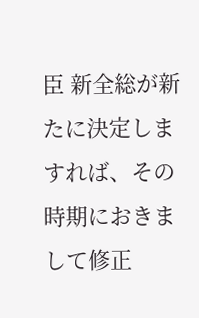臣 新全総が新たに決定しますれば、その時期におきまして修正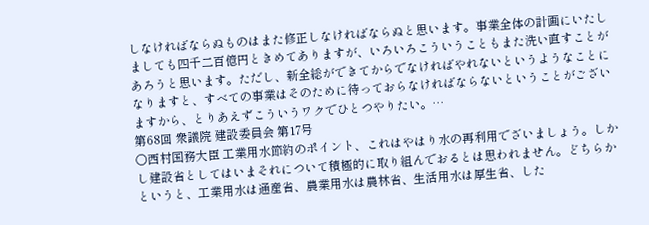しなければならぬものはまた修正しなければならぬと思います。事業全体の計画にいたしましても四千二百億円ときめてありますが、いろいろこういうこともまた洗い直すことがあろうと思います。ただし、新全総ができてからでなければやれないというようなことになりますと、すべての事業はそのために待っておらなければならないということがございますから、とりあえずこういうワクでひとつやりたい。…
第68回 衆議院 建設委員会 第17号
○西村国務大臣 工業用水節約のポイント、これはやはり水の再利用でざいましょう。しかし建設省としてはいまそれについて積極的に取り組んでおるとは思われません。どちらかというと、工業用水は通産省、農業用水は農林省、生活用水は厚生省、した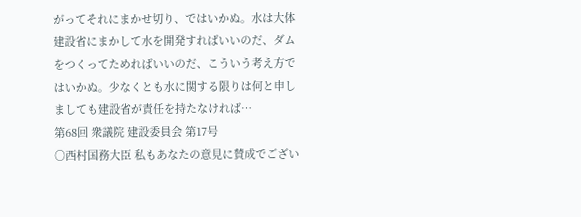がってそれにまかせ切り、ではいかぬ。水は大体建設省にまかして水を開発すればいいのだ、ダムをつくってためればいいのだ、こういう考え方ではいかぬ。少なくとも水に関する限りは何と申しましても建設省が責任を持たなければ…
第68回 衆議院 建設委員会 第17号
○西村国務大臣 私もあなたの意見に賛成でござい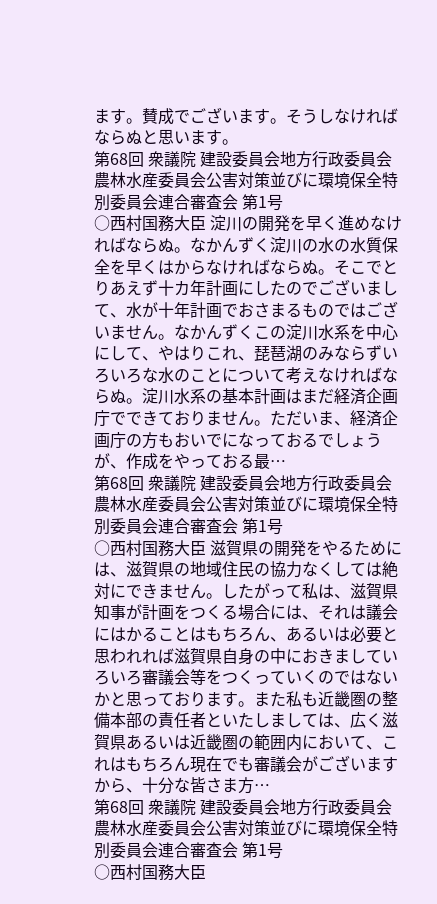ます。賛成でございます。そうしなければならぬと思います。
第68回 衆議院 建設委員会地方行政委員会農林水産委員会公害対策並びに環境保全特別委員会連合審査会 第1号
○西村国務大臣 淀川の開発を早く進めなければならぬ。なかんずく淀川の水の水質保全を早くはからなければならぬ。そこでとりあえず十カ年計画にしたのでございまして、水が十年計画でおさまるものではございません。なかんずくこの淀川水系を中心にして、やはりこれ、琵琶湖のみならずいろいろな水のことについて考えなければならぬ。淀川水系の基本計画はまだ経済企画庁でできておりません。ただいま、経済企画庁の方もおいでになっておるでしょうが、作成をやっておる最…
第68回 衆議院 建設委員会地方行政委員会農林水産委員会公害対策並びに環境保全特別委員会連合審査会 第1号
○西村国務大臣 滋賀県の開発をやるためには、滋賀県の地域住民の協力なくしては絶対にできません。したがって私は、滋賀県知事が計画をつくる場合には、それは議会にはかることはもちろん、あるいは必要と思われれば滋賀県自身の中におきましていろいろ審議会等をつくっていくのではないかと思っております。また私も近畿圏の整備本部の責任者といたしましては、広く滋賀県あるいは近畿圏の範囲内において、これはもちろん現在でも審議会がございますから、十分な皆さま方…
第68回 衆議院 建設委員会地方行政委員会農林水産委員会公害対策並びに環境保全特別委員会連合審査会 第1号
○西村国務大臣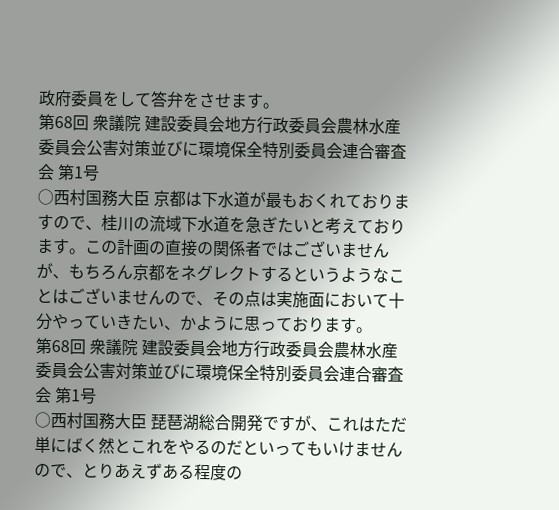政府委員をして答弁をさせます。
第68回 衆議院 建設委員会地方行政委員会農林水産委員会公害対策並びに環境保全特別委員会連合審査会 第1号
○西村国務大臣 京都は下水道が最もおくれておりますので、桂川の流域下水道を急ぎたいと考えております。この計画の直接の関係者ではございませんが、もちろん京都をネグレクトするというようなことはございませんので、その点は実施面において十分やっていきたい、かように思っております。
第68回 衆議院 建設委員会地方行政委員会農林水産委員会公害対策並びに環境保全特別委員会連合審査会 第1号
○西村国務大臣 琵琶湖総合開発ですが、これはただ単にばく然とこれをやるのだといってもいけませんので、とりあえずある程度の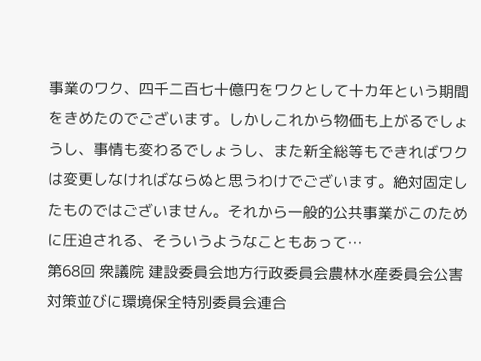事業のワク、四千二百七十億円をワクとして十カ年という期間をきめたのでございます。しかしこれから物価も上がるでしょうし、事情も変わるでしょうし、また新全総等もできればワクは変更しなければならぬと思うわけでございます。絶対固定したものではございません。それから一般的公共事業がこのために圧迫される、そういうようなこともあって…
第68回 衆議院 建設委員会地方行政委員会農林水産委員会公害対策並びに環境保全特別委員会連合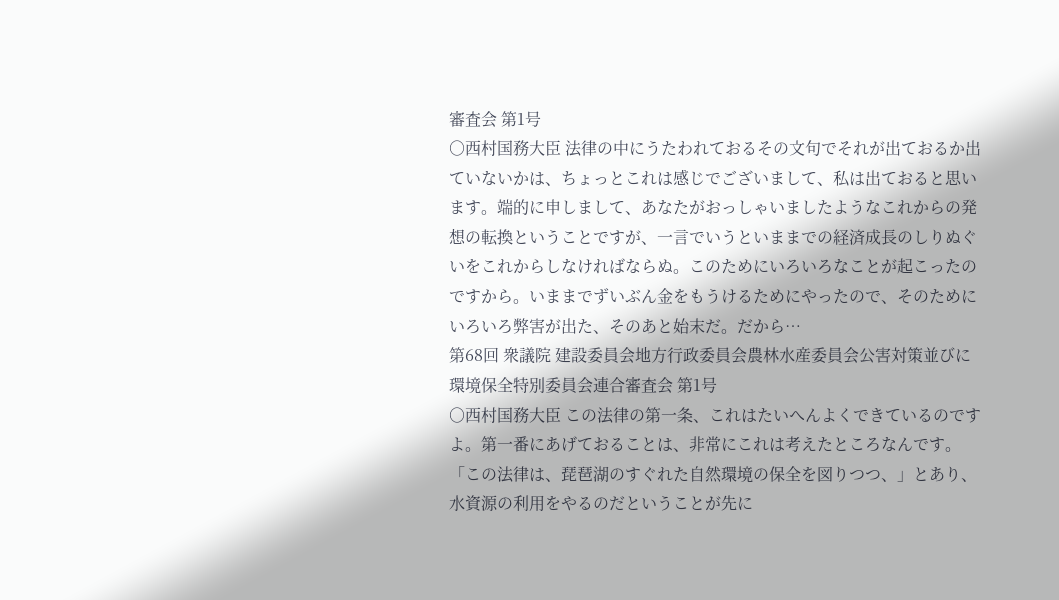審査会 第1号
○西村国務大臣 法律の中にうたわれておるその文句でそれが出ておるか出ていないかは、ちょっとこれは感じでございまして、私は出ておると思います。端的に申しまして、あなたがおっしゃいましたようなこれからの発想の転換ということですが、一言でいうといままでの経済成長のしりぬぐいをこれからしなければならぬ。このためにいろいろなことが起こったのですから。いままでずいぶん金をもうけるためにやったので、そのためにいろいろ弊害が出た、そのあと始末だ。だから…
第68回 衆議院 建設委員会地方行政委員会農林水産委員会公害対策並びに環境保全特別委員会連合審査会 第1号
○西村国務大臣 この法律の第一条、これはたいへんよくできているのですよ。第一番にあげておることは、非常にこれは考えたところなんです。「この法律は、琵琶湖のすぐれた自然環境の保全を図りつつ、」とあり、水資源の利用をやるのだということが先に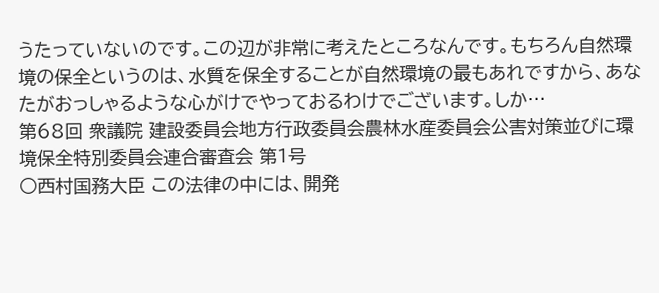うたっていないのです。この辺が非常に考えたところなんです。もちろん自然環境の保全というのは、水質を保全することが自然環境の最もあれですから、あなたがおっしゃるような心がけでやっておるわけでございます。しか…
第68回 衆議院 建設委員会地方行政委員会農林水産委員会公害対策並びに環境保全特別委員会連合審査会 第1号
○西村国務大臣 この法律の中には、開発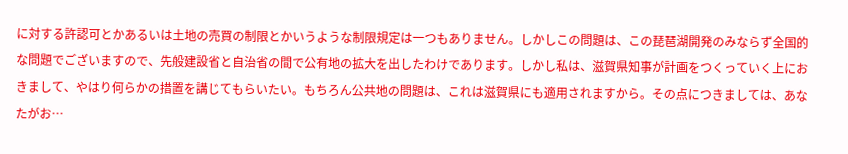に対する許認可とかあるいは土地の売買の制限とかいうような制限規定は一つもありません。しかしこの問題は、この琵琶湖開発のみならず全国的な問題でございますので、先般建設省と自治省の間で公有地の拡大を出したわけであります。しかし私は、滋賀県知事が計画をつくっていく上におきまして、やはり何らかの措置を講じてもらいたい。もちろん公共地の問題は、これは滋賀県にも適用されますから。その点につきましては、あなたがお…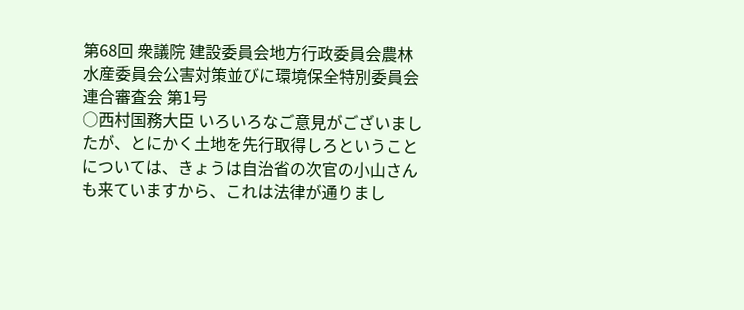第68回 衆議院 建設委員会地方行政委員会農林水産委員会公害対策並びに環境保全特別委員会連合審査会 第1号
○西村国務大臣 いろいろなご意見がございましたが、とにかく土地を先行取得しろということについては、きょうは自治省の次官の小山さんも来ていますから、これは法律が通りまし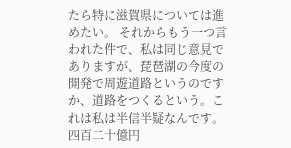たら特に滋賀県については進めたい。 それからもう一つ言われた件で、私は同じ意見でありますが、琵琶湖の今度の開発で周遊道路というのですか、道路をつくるという。これは私は半信半疑なんです。四百二十億円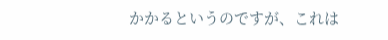かかるというのですが、これは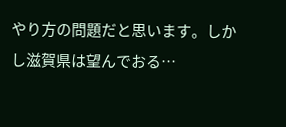やり方の問題だと思います。しかし滋賀県は望んでおる…